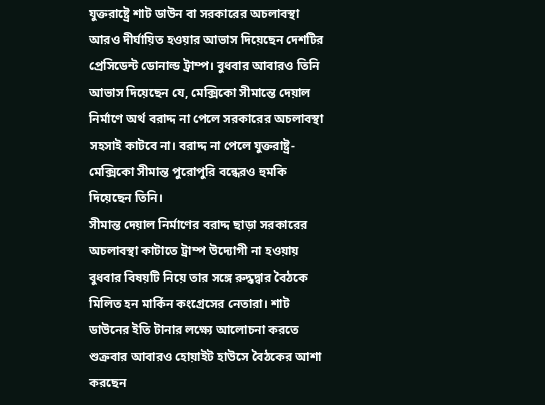যুক্তরাষ্ট্রে শাট ডাউন বা সরকারের অচলাবস্থা আরও দীর্ঘায়িত হওয়ার আভাস দিয়েছেন দেশটির প্রেসিডেন্ট ডোনাল্ড ট্রাম্প। বুধবার আবারও তিনি আভাস দিয়েছেন যে, মেক্সিকো সীমান্তে দেয়াল নির্মাণে অর্থ বরাদ্দ না পেলে সরকারের অচলাবস্থা সহসাই কাটবে না। বরাদ্দ না পেলে যুক্তরাষ্ট্র-মেক্সিকো সীমান্ত পুরোপুরি বন্ধেরও হুমকি দিয়েছেন তিনি।
সীমান্ত দেয়াল নির্মাণের বরাদ্দ ছাড়া সরকারের অচলাবস্থা কাটাতে ট্রাম্প উদ্যোগী না হওয়ায় বুধবার বিষয়টি নিয়ে তার সঙ্গে রুদ্ধদ্বার বৈঠকে মিলিত হন মার্কিন কংগ্রেসের নেতারা। শাট ডাউনের ইতি টানার লক্ষ্যে আলোচনা করতে শুক্রবার আবারও হোয়াইট হাউসে বৈঠকের আশা করছেন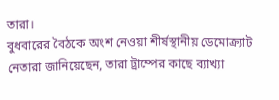তারা।
বুধবারের বৈঠকে অংশ নেওয়া শীর্ষস্থানীয় ডেমোক্র্যাট নেতারা জানিয়েছেন, তারা ট্রাম্পের কাছে ব্যাখ্যা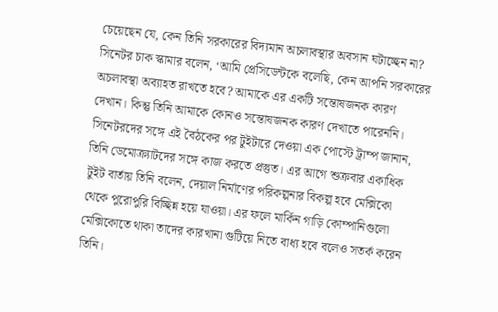চেয়েছেন যে, কেন তিনি সরকারের বিদ্যমান অচলাবস্থার অবসান ঘটাচ্ছেন না?
সিনেটর চাক স্কামার বলেন, ‘আমি প্রেসিডেন্টকে বলেছি, কেন আপনি সরকারের অচলাবস্থা অব্যাহত রাখতে হবে? আমাকে এর একটি সন্তোষজনক কারণ দেখান। কিন্তু তিনি আমাকে কোনও সন্তোষজনক কারণ দেখাতে পারেননি।
সিনেটরদের সঙ্গে এই বৈঠকের পর টুইটারে দেওয়া এক পোস্টে ট্রাম্প জানান, তিনি ডেমোক্র্যাটদের সঙ্গে কাজ করতে প্রস্তুত। এর আগে শুক্রবার একাধিক টুইট বার্তায় তিনি বলেন, দেয়াল নির্মাণের পরিকল্পনার বিকল্প হবে মেক্সিকো থেকে পুরোপুরি বিচ্ছিন্ন হয়ে যাওয়া। এর ফলে মার্কিন গাড়ি কোম্পানিগুলো মেক্সিকোতে থাকা তাদের কারখানা গুটিয়ে নিতে বাধ্য হবে বলেও সতর্ক করেন তিনি।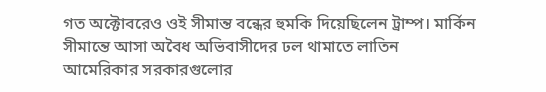গত অক্টোবরেও ওই সীমান্ত বন্ধের হুমকি দিয়েছিলেন ট্রাম্প। মার্কিন সীমান্তে আসা অবৈধ অভিবাসীদের ঢল থামাতে লাতিন আমেরিকার সরকারগুলোর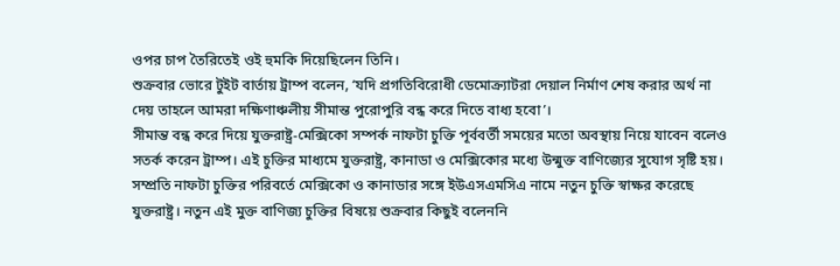ওপর চাপ তৈরিতেই ওই হুমকি দিয়েছিলেন তিনি।
শুক্রবার ভোরে টুইট বার্তায় ট্রাম্প বলেন, ‘যদি প্রগতিবিরোধী ডেমোক্র্যাটরা দেয়াল নির্মাণ শেষ করার অর্থ না দেয় তাহলে আমরা দক্ষিণাঞ্চলীয় সীমান্ত পুরোপুরি বন্ধ করে দিতে বাধ্য হবো’।
সীমান্ত বন্ধ করে দিয়ে যুক্তরাষ্ট্র-মেক্সিকো সম্পর্ক নাফটা চুক্তি পূর্ববর্তী সময়ের মতো অবস্থায় নিয়ে যাবেন বলেও সতর্ক করেন ট্রাম্প। এই চুক্তির মাধ্যমে যুক্তরাষ্ট্র, কানাডা ও মেক্সিকোর মধ্যে উন্মুক্ত বাণিজ্যের সুযোগ সৃষ্টি হয়।
সম্প্রতি নাফটা চুক্তির পরিবর্তে মেক্সিকো ও কানাডার সঙ্গে ইউএসএমসিএ নামে নতুন চুক্তি স্বাক্ষর করেছে যুক্তরাষ্ট্র। নতুন এই মুক্ত বাণিজ্য চুক্তির বিষয়ে শুক্রবার কিছুই বলেননি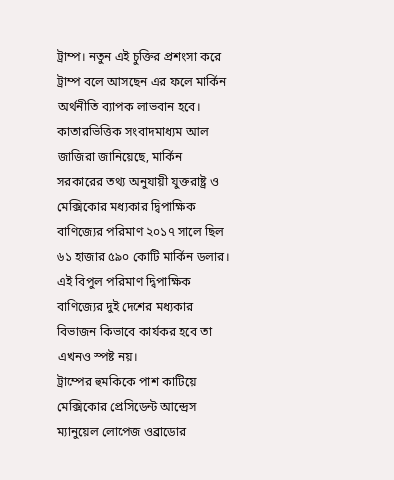ট্রাম্প। নতুন এই চুক্তির প্রশংসা করে ট্রাম্প বলে আসছেন এর ফলে মার্কিন অর্থনীতি ব্যাপক লাভবান হবে। কাতারভিত্তিক সংবাদমাধ্যম আল জাজিরা জানিয়েছে, মার্কিন সরকারের তথ্য অনুযায়ী যুক্তরাষ্ট্র ও মেক্সিকোর মধ্যকার দ্বিপাক্ষিক বাণিজ্যের পরিমাণ ২০১৭ সালে ছিল ৬১ হাজার ৫৯০ কোটি মার্কিন ডলার। এই বিপুল পরিমাণ দ্বিপাক্ষিক বাণিজ্যের দুই দেশের মধ্যকার বিভাজন কিভাবে কার্যকর হবে তা এখনও স্পষ্ট নয়।
ট্রাম্পের হুমকিকে পাশ কাটিয়ে মেক্সিকোর প্রেসিডেন্ট আন্দ্রেস ম্যানুয়েল লোপেজ ওব্রাডোর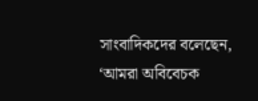সাংবাদিকদের বলেছেন, ‘আমরা অবিবেচক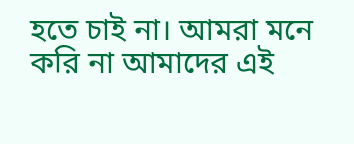হতে চাই না। আমরা মনে করি না আমাদের এই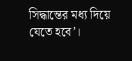সিদ্ধান্তের মধ্য দিয়ে যেতে হবে’।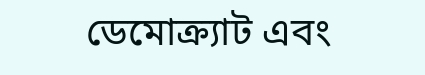ডেমোক্র্যাট এবং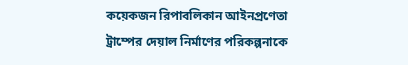কয়েকজন রিপাবলিকান আইনপ্রণেতা ট্রাম্পের দেয়াল নির্মাণের পরিকল্পনাকে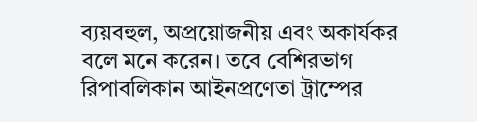ব্যয়বহুল, অপ্রয়োজনীয় এবং অকার্যকর বলে মনে করেন। তবে বেশিরভাগ রিপাবলিকান আইনপ্রণেতা ট্রাম্পের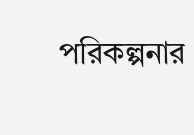পরিকল্পনার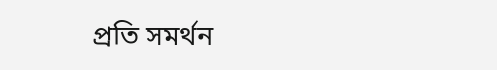প্রতি সমর্থন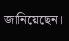জানিয়েছেন।